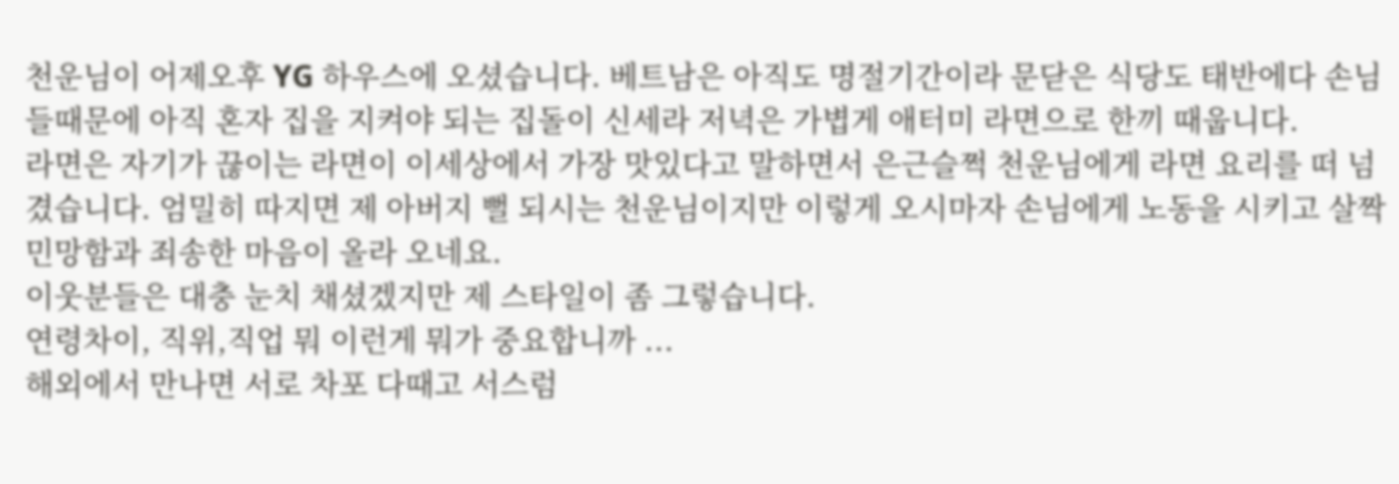천운님이 어제오후 YG 하우스에 오셨습니다. 베트남은 아직도 명절기간이라 문닫은 식당도 태반에다 손님들때문에 아직 혼자 집을 지켜야 되는 집돌이 신세라 저녁은 가볍게 애터미 라면으로 한끼 때웁니다.
라면은 자기가 끊이는 라면이 이세상에서 가장 맛있다고 말하면서 은근슬쩍 천운님에게 라면 요리를 떠 넘겼습니다. 엄밀히 따지면 제 아버지 뻘 되시는 천운님이지만 이렇게 오시마자 손님에게 노동을 시키고 살짝 민망함과 죄송한 마음이 올라 오네요.
이웃분들은 대충 눈치 채셨겠지만 제 스타일이 좀 그렇습니다.
연령차이, 직위,직업 뭐 이런게 뭐가 중요합니까 ...
해외에서 만나면 서로 차포 다때고 서스럼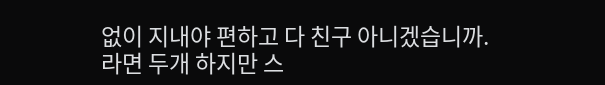없이 지내야 편하고 다 친구 아니겠습니까.
라면 두개 하지만 스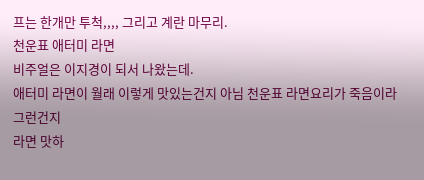프는 한개만 투척,,,, 그리고 계란 마무리.
천운표 애터미 라면
비주얼은 이지경이 되서 나왔는데.
애터미 라면이 월래 이렇게 맛있는건지 아님 천운표 라면요리가 죽음이라 그런건지
라면 맛하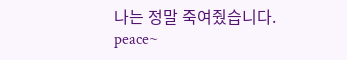나는 정말 죽여줬습니다.
peace~